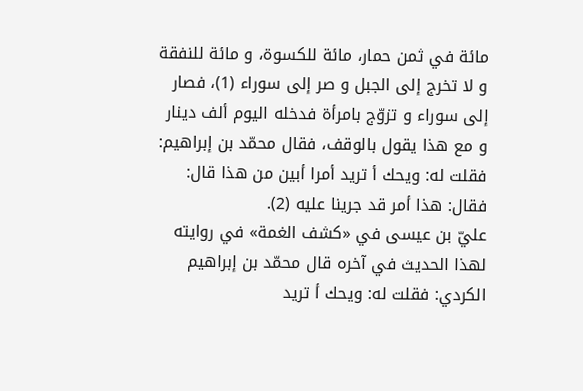مائة في ثمن حمار، مائة للكسوة، و مائة للنفقة و لا تخرج إلى الجبل و صر إلى سوراء (1)، فصار إلى سوراء و تزوّج بامرأة فدخله اليوم ألف دينار و مع هذا يقول بالوقف، فقال محمّد بن إبراهيم: فقلت له: ويحك أ تريد أمرا أبين من هذا قال:
فقال: هذا أمر قد جرينا عليه (2).
عليّ بن عيسى في «كشف الغمة» في روايته لهذا الحديث في آخره قال محمّد بن إبراهيم الكردي: فقلت له: ويحك أ تريد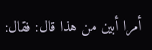أمرا أبين من هذا قال: فقال: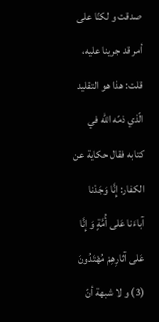صدقت و لكنّا على أمر قد جرينا عليه، قلت: هذا هو التقليد الّذي ذمّه اللّه في كتابه فقال حكاية عن الكفار: إِنَّا وَجَدْنا آباءَنا عَلى أُمَّةٍ وَ إِنَّا عَلى آثارِهِمْ مُهْتَدُونَ (3) و لا شبهة أنّ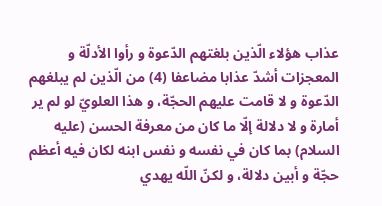عذاب هؤلاء الّذين بلغتهم الدّعوة و رأوا الأدلّة و المعجزات أشدّ عذابا مضاعفا (4) من الّذين لم يبلغهم الدّعوة و لا قامت عليهم الحجّة، و هذا العلويّ لو لم ير أمارة و لا دلالة إلّا ما كان من معرفة الحسن (عليه السلام) بما كان في نفسه و نفس ابنه لكان فيه أعظم حجّة و أبين دلالة، و لكنّ اللّه يهدي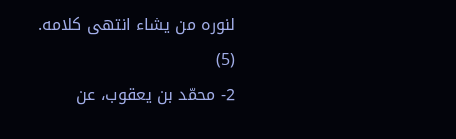لنوره من يشاء انتهى كلامه. (5)
2- محمّد بن يعقوب، عن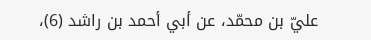عليّ بن محمّد، عن أبي أحمد بن راشد (6)،